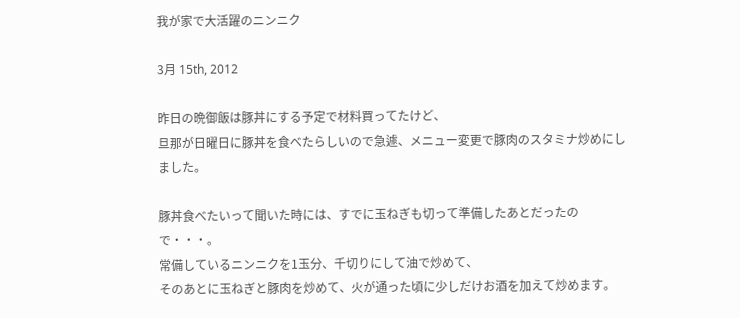我が家で大活躍のニンニク

3月 15th, 2012

昨日の晩御飯は豚丼にする予定で材料買ってたけど、
旦那が日曜日に豚丼を食べたらしいので急遽、メニュー変更で豚肉のスタミナ炒めにしました。

豚丼食べたいって聞いた時には、すでに玉ねぎも切って準備したあとだったので・・・。
常備しているニンニクを1玉分、千切りにして油で炒めて、
そのあとに玉ねぎと豚肉を炒めて、火が通った頃に少しだけお酒を加えて炒めます。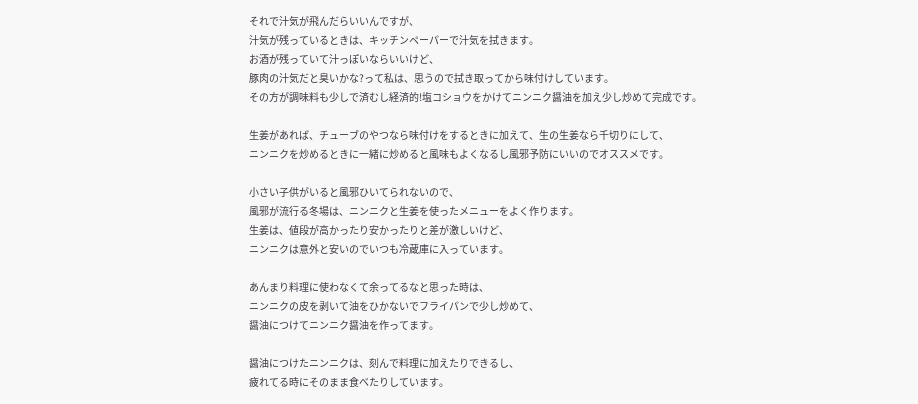それで汁気が飛んだらいいんですが、
汁気が残っているときは、キッチンペーパーで汁気を拭きます。
お酒が残っていて汁っぽいならいいけど、
豚肉の汁気だと臭いかな?って私は、思うので拭き取ってから味付けしています。
その方が調味料も少しで済むし経済的!塩コショウをかけてニンニク醤油を加え少し炒めて完成です。

生姜があれば、チューブのやつなら味付けをするときに加えて、生の生姜なら千切りにして、
ニンニクを炒めるときに一緒に炒めると風味もよくなるし風邪予防にいいのでオススメです。

小さい子供がいると風邪ひいてられないので、
風邪が流行る冬場は、ニンニクと生姜を使ったメニューをよく作ります。
生姜は、値段が高かったり安かったりと差が激しいけど、
ニンニクは意外と安いのでいつも冷蔵庫に入っています。

あんまり料理に使わなくて余ってるなと思った時は、
ニンニクの皮を剥いて油をひかないでフライパンで少し炒めて、
醤油につけてニンニク醤油を作ってます。

醤油につけたニンニクは、刻んで料理に加えたりできるし、
疲れてる時にそのまま食べたりしています。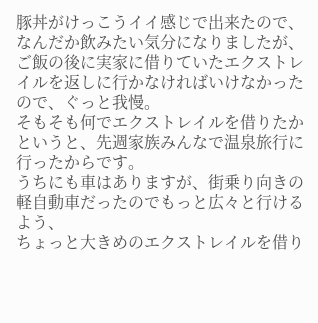豚丼がけっこうイイ感じで出来たので、なんだか飲みたい気分になりましたが、
ご飯の後に実家に借りていたエクストレイルを返しに行かなければいけなかったので、ぐっと我慢。
そもそも何でエクストレイルを借りたかというと、先週家族みんなで温泉旅行に行ったからです。
うちにも車はありますが、街乗り向きの軽自動車だったのでもっと広々と行けるよう、
ちょっと大きめのエクストレイルを借り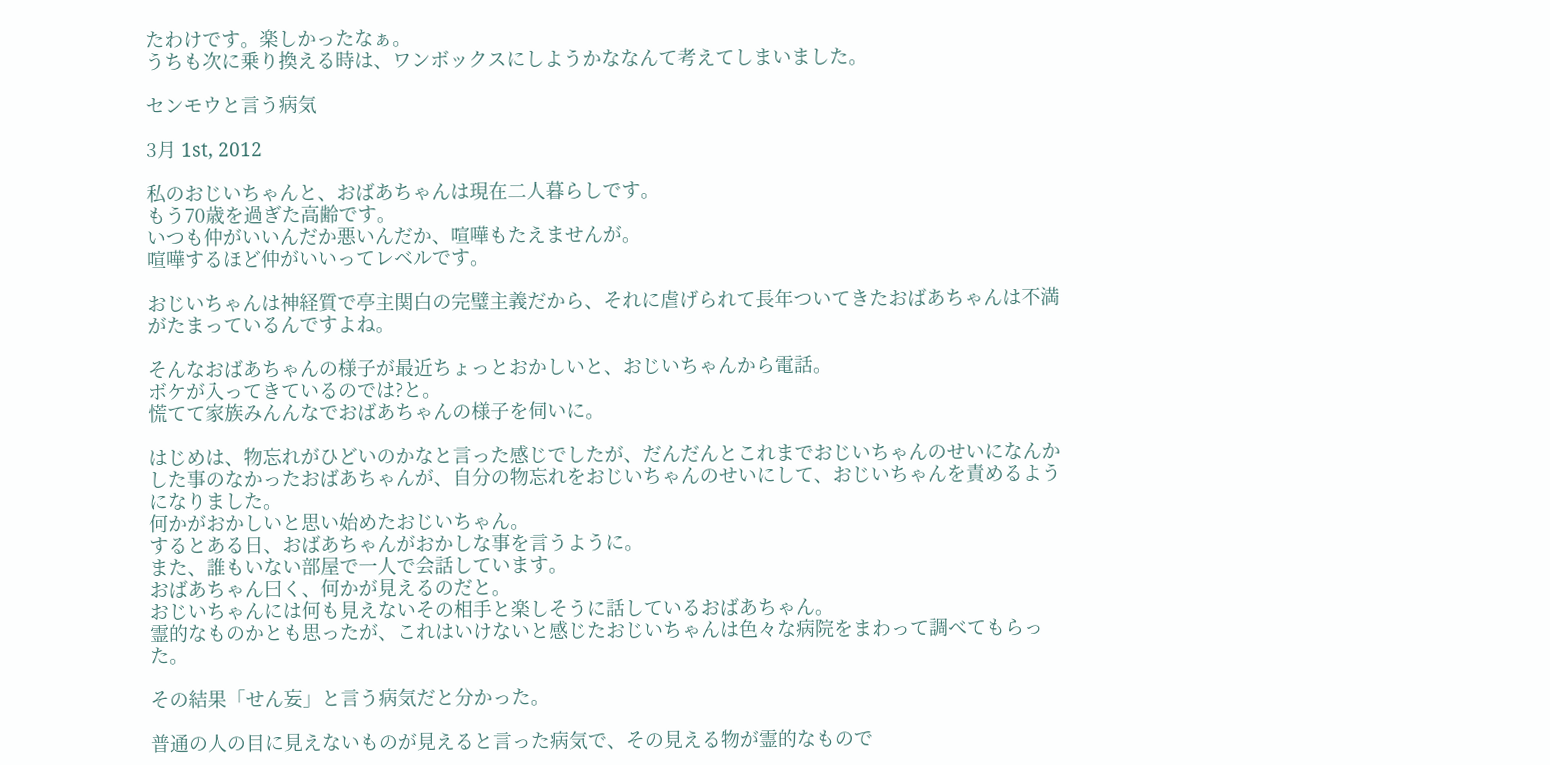たわけです。楽しかったなぁ。
うちも次に乗り換える時は、ワンボックスにしようかななんて考えてしまいました。

センモウと言う病気

3月 1st, 2012

私のおじいちゃんと、おばあちゃんは現在二人暮らしです。
もう70歳を過ぎた高齢です。
いつも仲がいいんだか悪いんだか、喧嘩もたえませんが。
喧嘩するほど仲がいいってレベルです。

おじいちゃんは神経質で亭主関白の完璧主義だから、それに虐げられて長年ついてきたおばあちゃんは不満がたまっているんですよね。

そんなおばあちゃんの様子が最近ちょっとおかしいと、おじいちゃんから電話。
ボケが入ってきているのでは?と。
慌てて家族みんんなでおばあちゃんの様子を伺いに。

はじめは、物忘れがひどいのかなと言った感じでしたが、だんだんとこれまでおじいちゃんのせいになんかした事のなかったおばあちゃんが、自分の物忘れをおじいちゃんのせいにして、おじいちゃんを責めるようになりました。
何かがおかしいと思い始めたおじいちゃん。
するとある日、おばあちゃんがおかしな事を言うように。
また、誰もいない部屋で一人で会話しています。
おばあちゃん曰く、何かが見えるのだと。
おじいちゃんには何も見えないその相手と楽しそうに話しているおばあちゃん。
霊的なものかとも思ったが、これはいけないと感じたおじいちゃんは色々な病院をまわって調べてもらった。

その結果「せん妄」と言う病気だと分かった。

普通の人の目に見えないものが見えると言った病気で、その見える物が霊的なもので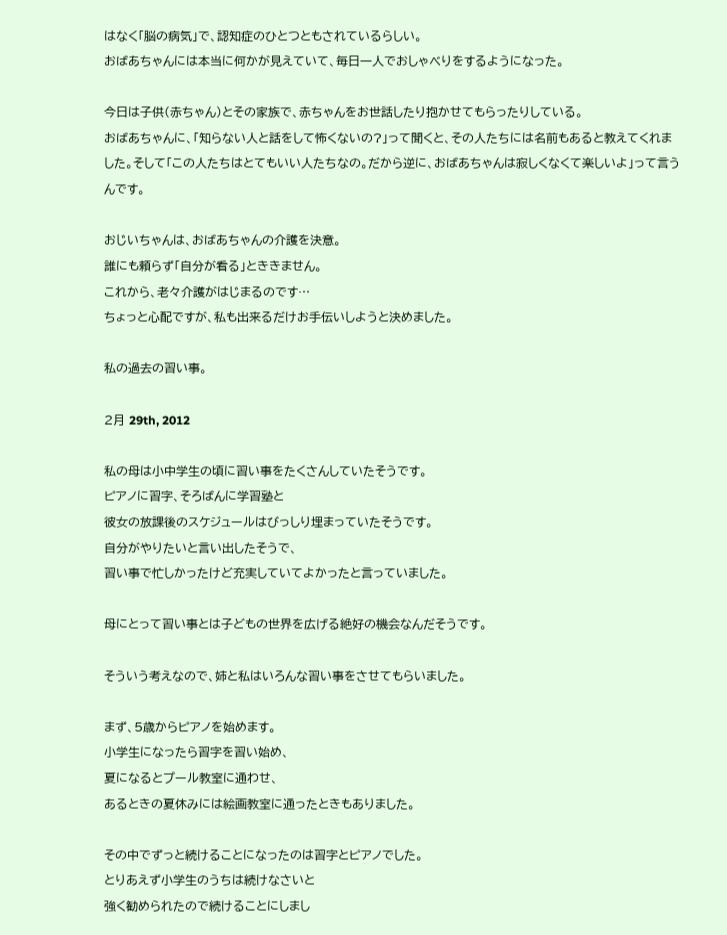はなく「脳の病気」で、認知症のひとつともされているらしい。
おばあちゃんには本当に何かが見えていて、毎日一人でおしゃべりをするようになった。

今日は子供(赤ちゃん)とその家族で、赤ちゃんをお世話したり抱かせてもらったりしている。
おばあちゃんに、「知らない人と話をして怖くないの?」って聞くと、その人たちには名前もあると教えてくれました。そして「この人たちはとてもいい人たちなの。だから逆に、おばあちゃんは寂しくなくて楽しいよ」って言うんです。

おじいちゃんは、おばあちゃんの介護を決意。
誰にも頼らず「自分が看る」とききません。
これから、老々介護がはじまるのです…
ちょっと心配ですが、私も出来るだけお手伝いしようと決めました。

私の過去の習い事。

2月 29th, 2012

私の母は小中学生の頃に習い事をたくさんしていたそうです。
ピアノに習字、そろばんに学習塾と
彼女の放課後のスケジュールはびっしり埋まっていたそうです。
自分がやりたいと言い出したそうで、
習い事で忙しかったけど充実していてよかったと言っていました。

母にとって習い事とは子どもの世界を広げる絶好の機会なんだそうです。

そういう考えなので、姉と私はいろんな習い事をさせてもらいました。

まず、5歳からピアノを始めます。
小学生になったら習字を習い始め、
夏になるとプール教室に通わせ、
あるときの夏休みには絵画教室に通ったときもありました。

その中でずっと続けることになったのは習字とピアノでした。
とりあえず小学生のうちは続けなさいと
強く勧められたので続けることにしまし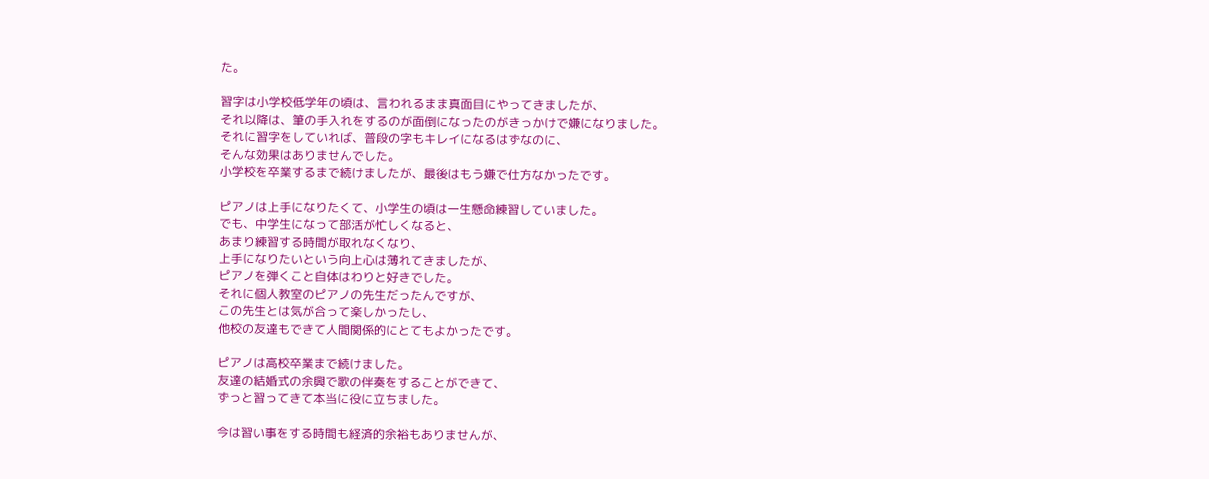た。

習字は小学校低学年の頃は、言われるまま真面目にやってきましたが、
それ以降は、筆の手入れをするのが面倒になったのがきっかけで嫌になりました。
それに習字をしていれば、普段の字もキレイになるはずなのに、
そんな効果はありませんでした。
小学校を卒業するまで続けましたが、最後はもう嫌で仕方なかったです。

ピアノは上手になりたくて、小学生の頃は一生懸命練習していました。
でも、中学生になって部活が忙しくなると、
あまり練習する時間が取れなくなり、
上手になりたいという向上心は薄れてきましたが、
ピアノを弾くこと自体はわりと好きでした。
それに個人教室のピアノの先生だったんですが、
この先生とは気が合って楽しかったし、
他校の友達もできて人間関係的にとてもよかったです。

ピアノは高校卒業まで続けました。
友達の結婚式の余興で歌の伴奏をすることができて、
ずっと習ってきて本当に役に立ちました。

今は習い事をする時間も経済的余裕もありませんが、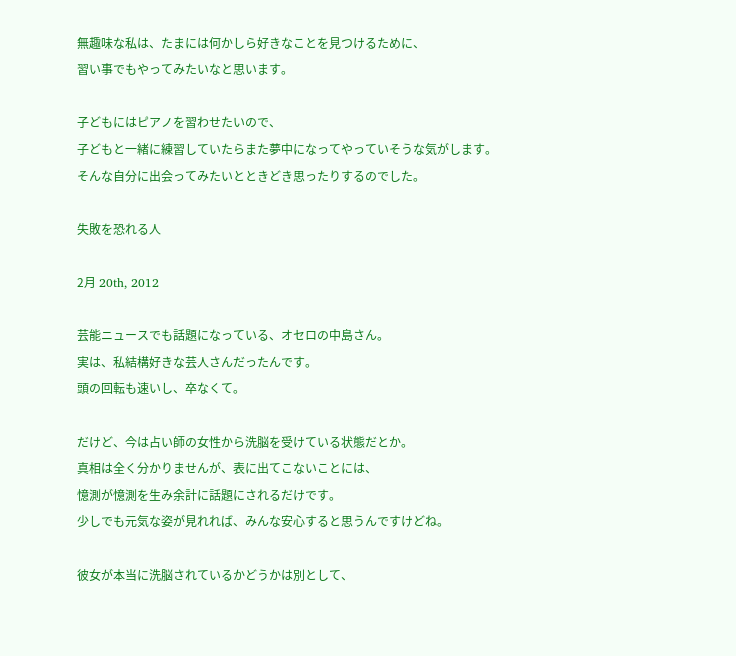無趣味な私は、たまには何かしら好きなことを見つけるために、
習い事でもやってみたいなと思います。

子どもにはピアノを習わせたいので、
子どもと一緒に練習していたらまた夢中になってやっていそうな気がします。
そんな自分に出会ってみたいとときどき思ったりするのでした。

失敗を恐れる人

2月 20th, 2012

芸能ニュースでも話題になっている、オセロの中島さん。
実は、私結構好きな芸人さんだったんです。
頭の回転も速いし、卒なくて。

だけど、今は占い師の女性から洗脳を受けている状態だとか。
真相は全く分かりませんが、表に出てこないことには、
憶測が憶測を生み余計に話題にされるだけです。
少しでも元気な姿が見れれば、みんな安心すると思うんですけどね。

彼女が本当に洗脳されているかどうかは別として、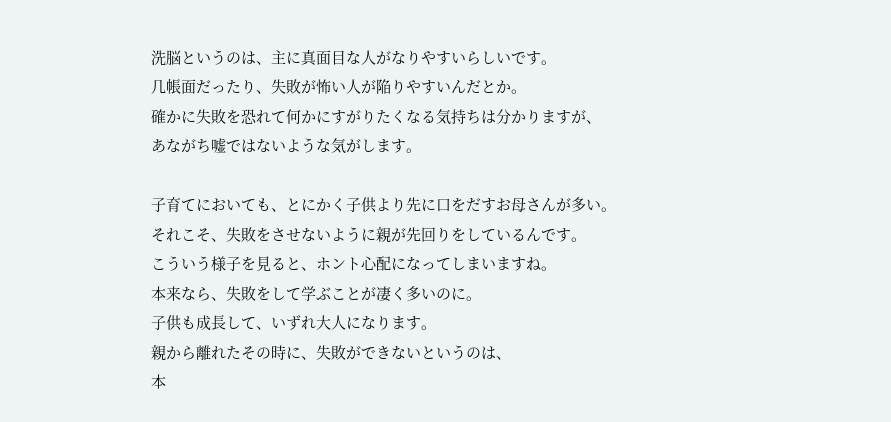洗脳というのは、主に真面目な人がなりやすいらしいです。
几帳面だったり、失敗が怖い人が陥りやすいんだとか。
確かに失敗を恐れて何かにすがりたくなる気持ちは分かりますが、
あながち嘘ではないような気がします。

子育てにおいても、とにかく子供より先に口をだすお母さんが多い。
それこそ、失敗をさせないように親が先回りをしているんです。
こういう様子を見ると、ホント心配になってしまいますね。
本来なら、失敗をして学ぶことが凄く多いのに。
子供も成長して、いずれ大人になります。
親から離れたその時に、失敗ができないというのは、
本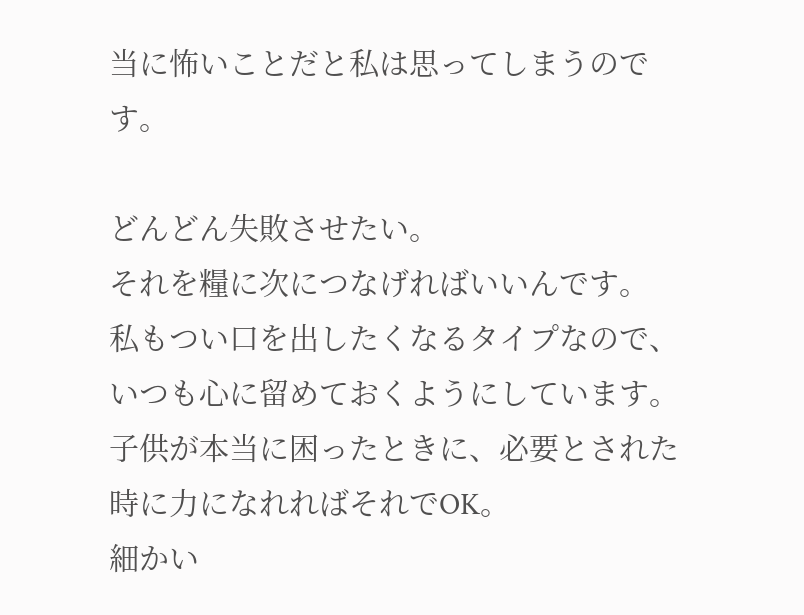当に怖いことだと私は思ってしまうのです。

どんどん失敗させたい。
それを糧に次につなげればいいんです。
私もつい口を出したくなるタイプなので、いつも心に留めておくようにしています。
子供が本当に困ったときに、必要とされた時に力になれればそれでOK。
細かい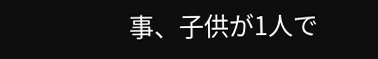事、子供が1人で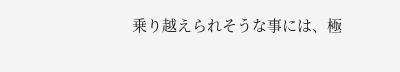乗り越えられそうな事には、極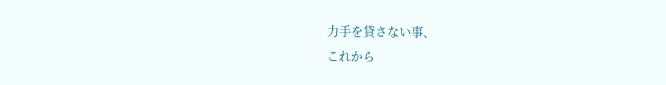力手を貸さない事、
これから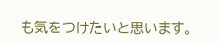も気をつけたいと思います。